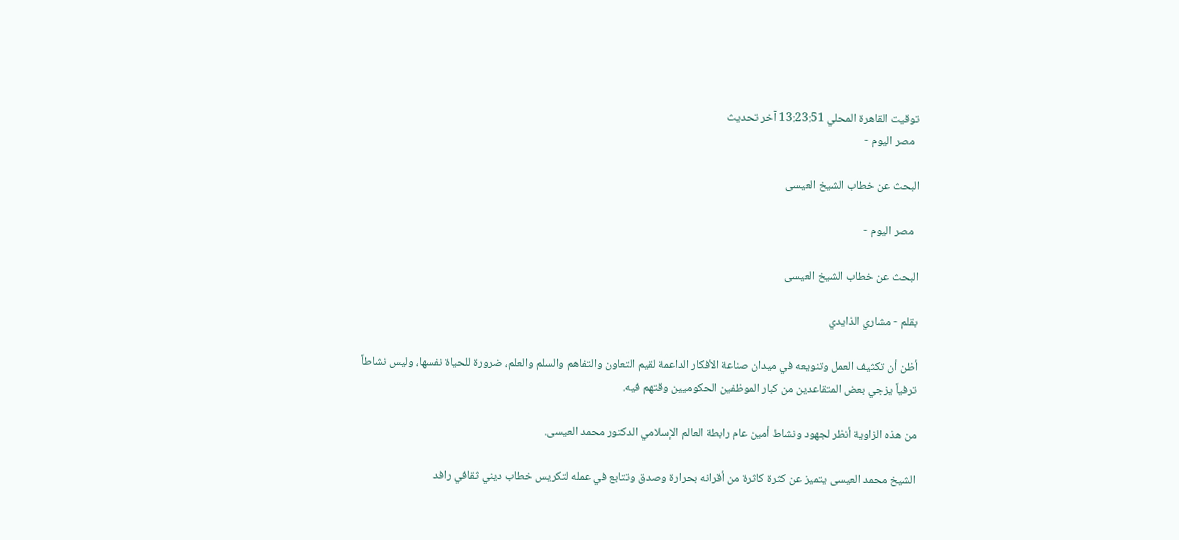توقيت القاهرة المحلي 13:23:51 آخر تحديث
  مصر اليوم -

البحث عن خطاب الشيخ العيسى

  مصر اليوم -

البحث عن خطاب الشيخ العيسى

بقلم - مشاري الذايدي

أظن أن تكثيف العمل وتنويعه في ميدان صناعة الأفكار الداعمة لقيم التعاون والتفاهم والسلم والعلم، ضرورة للحياة نفسها، وليس نشاطاً ترفياً يزجي بعض المتقاعدين من كبار الموظفين الحكوميين وقتهم فيه.

من هذه الزاوية أنظر لجهود ونشاط أمين عام رابطة العالم الإسلامي الدكتور محمد العيسى.

الشيخ محمد العيسى يتميز عن كثرة كاثرة من أقرانه بحرارة وصدق وتتابع في عمله لتكريس خطاب ديني ثقافي رافد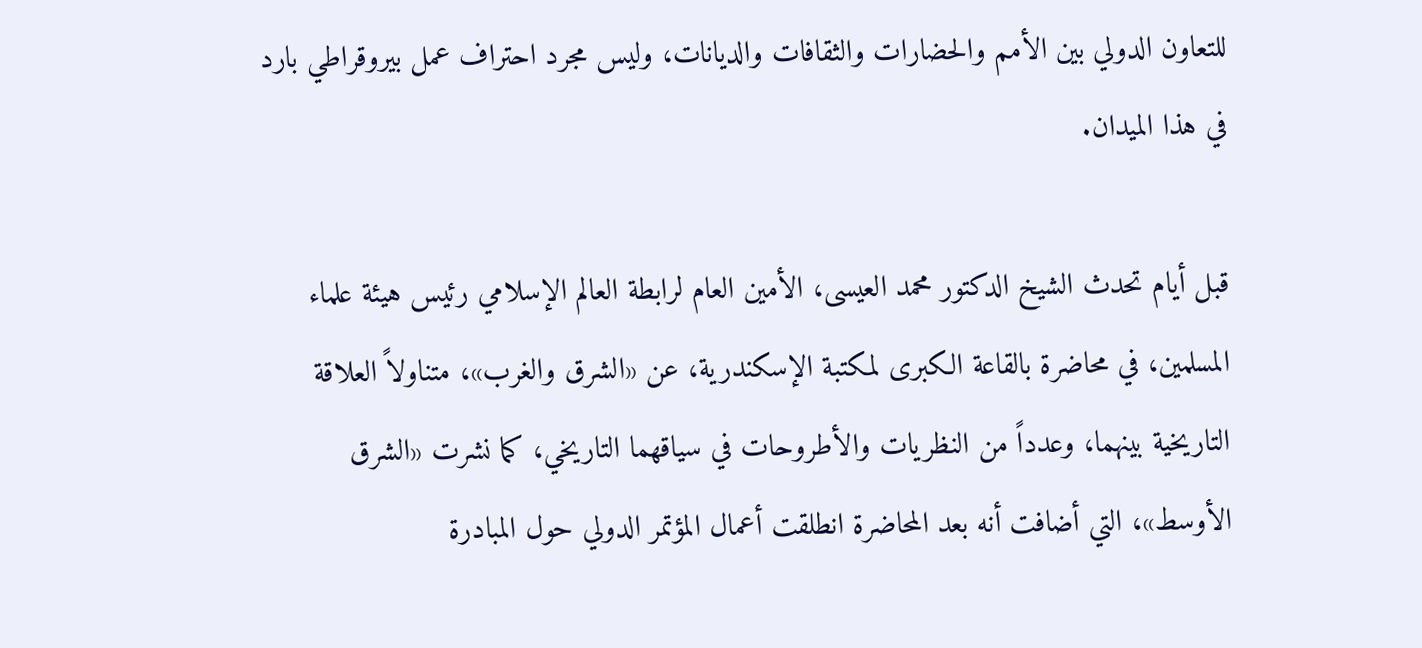للتعاون الدولي بين الأمم والحضارات والثقافات والديانات، وليس مجرد احتراف عمل بيروقراطي بارد في هذا الميدان.

قبل أيام تحدث الشيخ الدكتور محمد العيسى، الأمين العام لرابطة العالم الإسلامي رئيس هيئة علماء المسلمين، في محاضرة بالقاعة الكبرى لمكتبة الإسكندرية، عن «الشرق والغرب»، متناولاً العلاقة التاريخية بينهما، وعدداً من النظريات والأطروحات في سياقهما التاريخي، كما نشرت «الشرق الأوسط»، التي أضافت أنه بعد المحاضرة انطلقت أعمال المؤتمر الدولي حول المبادرة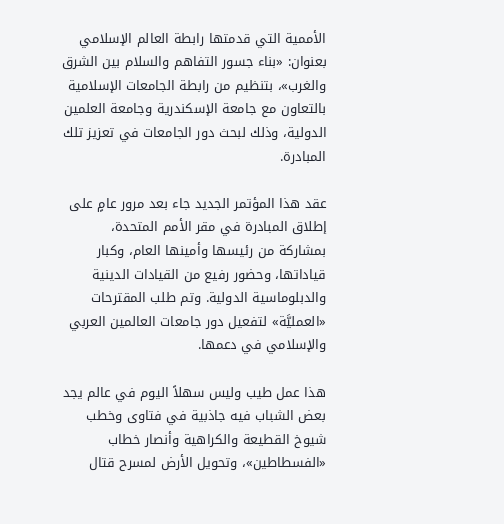الأممية التي قدمتها رابطة العالم الإسلامي بعنوان: «بناء جسور التفاهم والسلام بين الشرق والغرب»، بتنظيم من رابطة الجامعات الإسلامية بالتعاون مع جامعة الإسكندرية وجامعة العلمين الدولية، وذلك لبحث دور الجامعات في تعزيز تلك المبادرة.

عقد هذا المؤتمر الجديد جاء بعد مرور عامٍ على إطلاق المبادرة في مقر الأمم المتحدة، بمشاركة من رئيسها وأمينها العام، وكبار قياداتها، وحضور رفيع من القيادات الدينية والدبلوماسية الدولية. وتم طلب المقترحات «العمليَّة» لتفعيل دور جامعات العالمين العربي والإسلامي في دعمها.

هذا عمل طيب وليس سهلاً اليوم في عالم يجد بعض الشباب فيه جاذبية في فتاوى وخطب شيوخ القطيعة والكراهية وأنصار خطاب «الفسطاطين»، وتحويل الأرض لمسرح قتال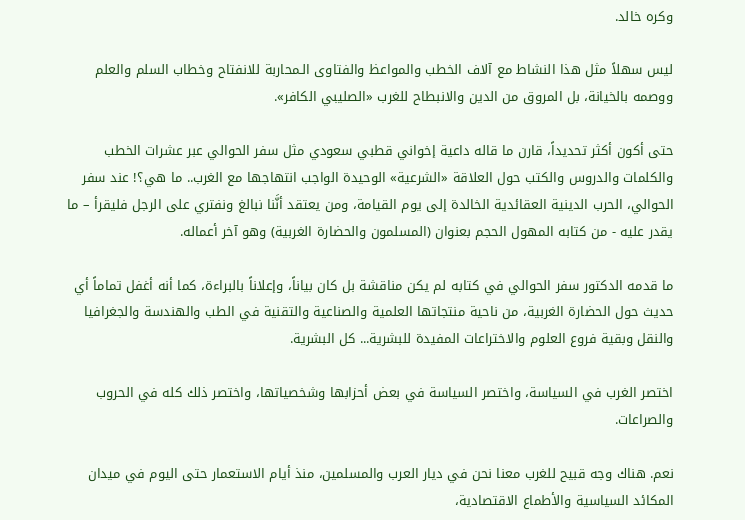وكره خالد.

ليس سهلاً مثل هذا النشاط مع آلاف الخطب والمواعظ والفتاوى الـمحاربة للانفتاح وخطاب السلم والعلم ووصمه بالخيانة، بل المروق من الدين والانبطاح للغرب «الصليبي الكافر».

حتى أكون أكثر تحديداً، قارن ما قاله داعية إخواني قطبي سعودي مثل سفر الحوالي عبر عشرات الخطب والكلمات والدروس والكتب حول العلاقة «الشرعية» الوحيدة الواجب انتهاجها مع الغرب.. ما هي؟! عند سفر الحوالي، الحرب الدينية العقائدية الخالدة إلى يوم القيامة، ومن يعتقد أنَّنا نبالغ ونفتري على الرجل فليقرأ – ما يقدر عليه - من كتابه المهول الحجم بعنوان (المسلمون والحضارة الغربية) وهو آخر أعماله.

ما قدمه الدكتور سفر الحوالي في كتابه لم يكن مناقشة بل كان بياناً، وإعلاناً بالبراءة، كما أنه أغفل تماماً أي حديث حول الحضارة الغربية، من ناحية منتجاتها العلمية والصناعية والتقنية في الطب والهندسة والجغرافيا والنقل وبقية فروع العلوم والاختراعات المفيدة للبشرية... كل البشرية.

اختصر الغرب في السياسة، واختصر السياسة في بعض أحزابها وشخصياتها، واختصر ذلك كله في الحروب والصراعات.

نعم. هناك وجه قبيح للغرب معنا نحن في ديار العرب والمسلمين، منذ أيام الاستعمار حتى اليوم في ميدان المكائد السياسية والأطماع الاقتصادية،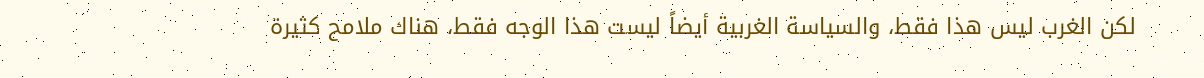لكن الغرب ليس هذا فقط، والسياسة الغربية أيضاً ليست هذا الوجه فقط، هناك ملامح كثيرة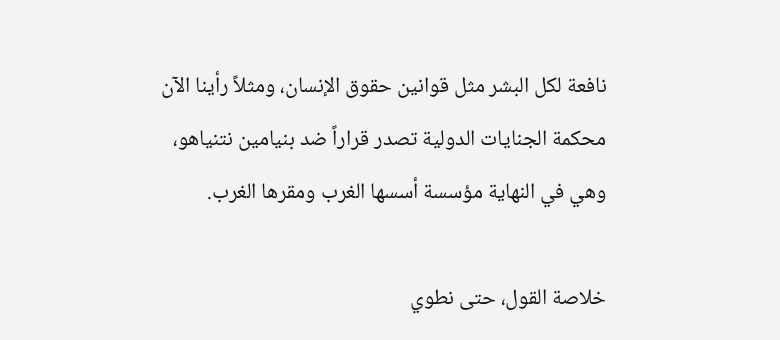نافعة لكل البشر مثل قوانين حقوق الإنسان، ومثلاً رأينا الآن محكمة الجنايات الدولية تصدر قراراً ضد بنيامين نتنياهو، وهي في النهاية مؤسسة أسسها الغرب ومقرها الغرب.

خلاصة القول، حتى نطوي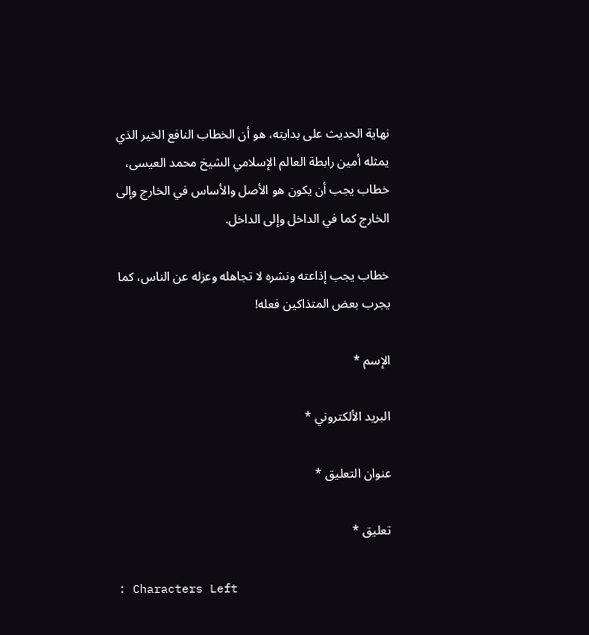نهاية الحديث على بدايته، هو أن الخطاب النافع الخير الذي يمثله أمين رابطة العالم الإسلامي الشيخ محمد العيسى، خطاب يجب أن يكون هو الأصل والأساس في الخارج وإلى الخارج كما في الداخل وإلى الداخل.

خطاب يجب إذاعته ونشره لا تجاهله وعزله عن الناس، كما يجرب بعض المتذاكين فعله!

الإسم *

البريد الألكتروني *

عنوان التعليق *

تعليق *

: Characters Left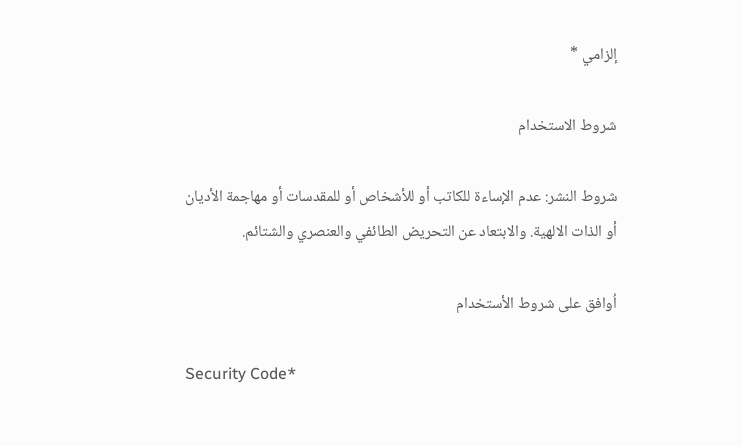إلزامي *

شروط الاستخدام

شروط النشر: عدم الإساءة للكاتب أو للأشخاص أو للمقدسات أو مهاجمة الأديان أو الذات الالهية. والابتعاد عن التحريض الطائفي والعنصري والشتائم.

اُوافق على شروط الأستخدام

Security Code*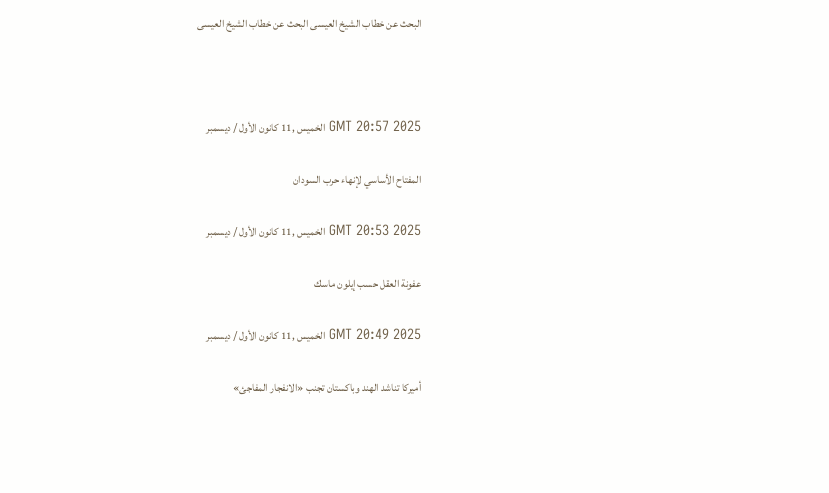البحث عن خطاب الشيخ العيسى البحث عن خطاب الشيخ العيسى



GMT 20:57 2025 الخميس ,11 كانون الأول / ديسمبر

المفتاح الأساسي لإنهاء حرب السودان

GMT 20:53 2025 الخميس ,11 كانون الأول / ديسمبر

عفونة العقل حسب إيلون ماسك

GMT 20:49 2025 الخميس ,11 كانون الأول / ديسمبر

أميركا تناشد الهند وباكستان تجنب «الانفجار المفاجئ»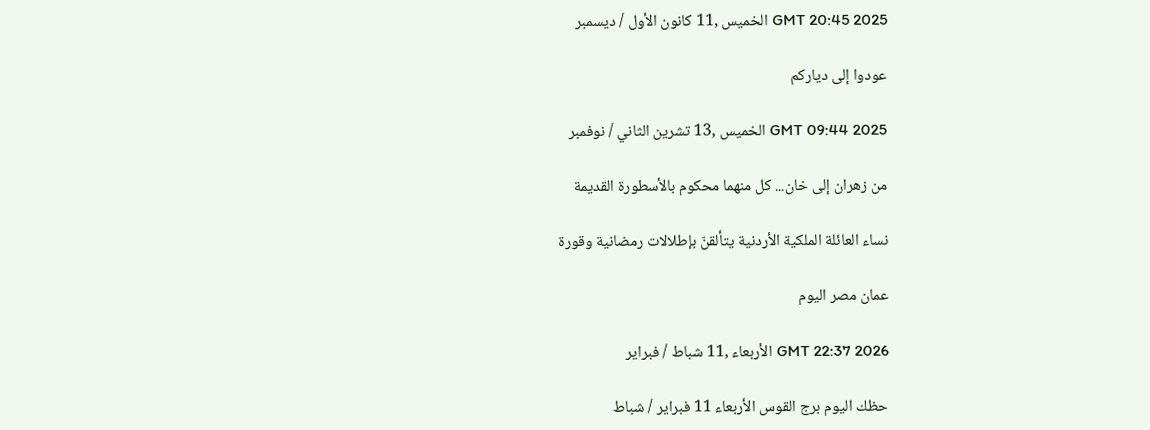GMT 20:45 2025 الخميس ,11 كانون الأول / ديسمبر

عودوا إلى دياركم

GMT 09:44 2025 الخميس ,13 تشرين الثاني / نوفمبر

من زهران إلى خان... كل منهما محكوم بالأسطورة القديمة

نساء العائلة الملكية الأردنية يتألقنّ بإطلالات رمضانية وقورة

عمان مصر اليوم

GMT 22:37 2026 الأربعاء ,11 شباط / فبراير

حظك اليوم برج القوس الأربعاء 11 فبراير / شباط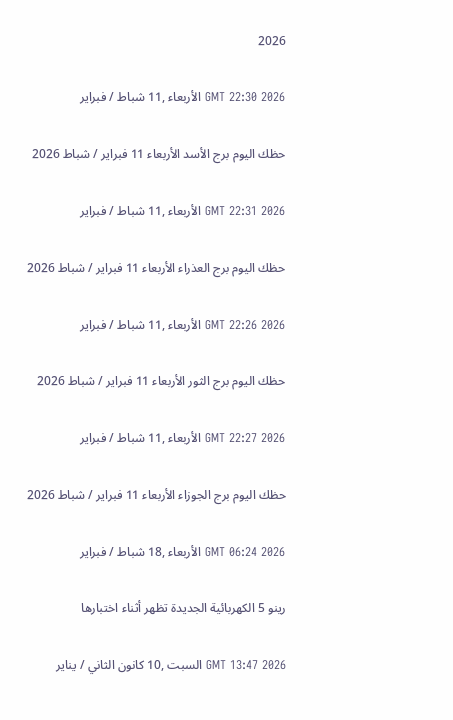2026

GMT 22:30 2026 الأربعاء ,11 شباط / فبراير

حظك اليوم برج الأسد الأربعاء 11 فبراير / شباط 2026

GMT 22:31 2026 الأربعاء ,11 شباط / فبراير

حظك اليوم برج العذراء الأربعاء 11 فبراير / شباط 2026

GMT 22:26 2026 الأربعاء ,11 شباط / فبراير

حظك اليوم برج الثور الأربعاء 11 فبراير / شباط 2026

GMT 22:27 2026 الأربعاء ,11 شباط / فبراير

حظك اليوم برج الجوزاء الأربعاء 11 فبراير / شباط 2026

GMT 06:24 2026 الأربعاء ,18 شباط / فبراير

رينو 5 الكهربائية الجديدة تظهر أثناء اختبارها

GMT 13:47 2026 السبت ,10 كانون الثاني / يناير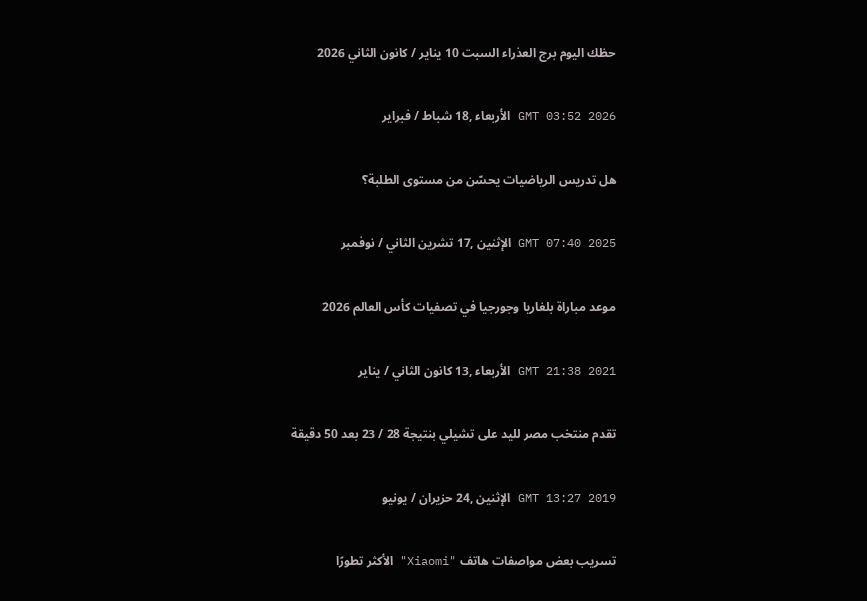حظك اليوم برج العذراء السبت 10 يناير / كانون الثاني 2026

GMT 03:52 2026 الأربعاء ,18 شباط / فبراير

هل تدريس الرياضيات يحسّن من مستوى الطلبة؟

GMT 07:40 2025 الإثنين ,17 تشرين الثاني / نوفمبر

موعد مباراة بلغاريا وجورجيا في تصفيات كأس العالم 2026

GMT 21:38 2021 الأربعاء ,13 كانون الثاني / يناير

تقدم منتخب مصر لليد على تشيلي بنتيجة 28 / 23 بعد 50 دقيقة

GMT 13:27 2019 الإثنين ,24 حزيران / يونيو

تسريب بعض مواصفات هاتف "Xiaomi" الأكثر تطورًا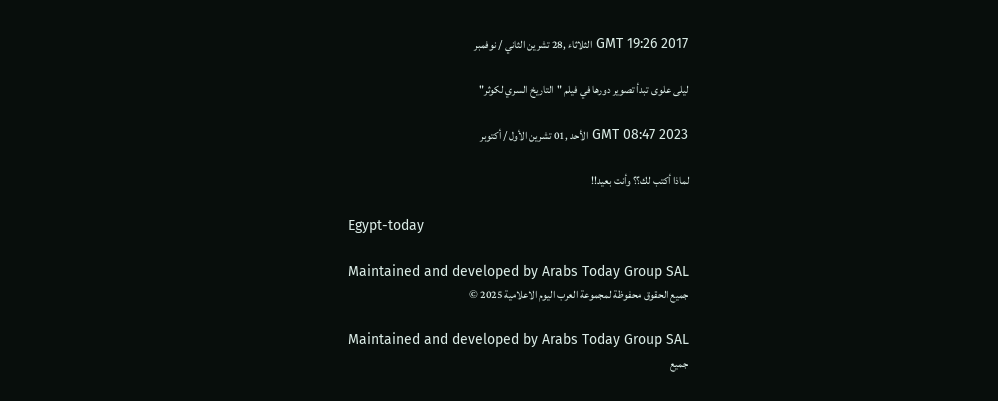GMT 19:26 2017 الثلاثاء ,28 تشرين الثاني / نوفمبر

ليلى علوى تبدأ تصوير دورها في فيلم "التاريخ السري لكوثر"

GMT 08:47 2023 الأحد ,01 تشرين الأول / أكتوبر

لماذا أكتب لك؟؟ وأنت بعيد!!

Egypt-today

Maintained and developed by Arabs Today Group SAL
جميع الحقوق محفوظة لمجموعة العرب اليوم الاعلامية 2025 ©

Maintained and developed by Arabs Today Group SAL
جميع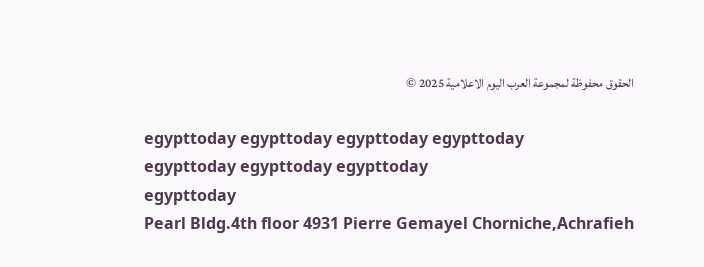الحقوق محفوظة لمجموعة العرب اليوم الاعلامية 2025 ©

egypttoday egypttoday egypttoday egypttoday
egypttoday egypttoday egypttoday
egypttoday
Pearl Bldg.4th floor 4931 Pierre Gemayel Chorniche,Achrafieh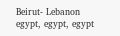Beirut- Lebanon
egypt, egypt, egypt